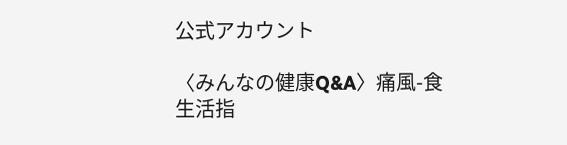公式アカウント

〈みんなの健康Q&A〉痛風-食生活指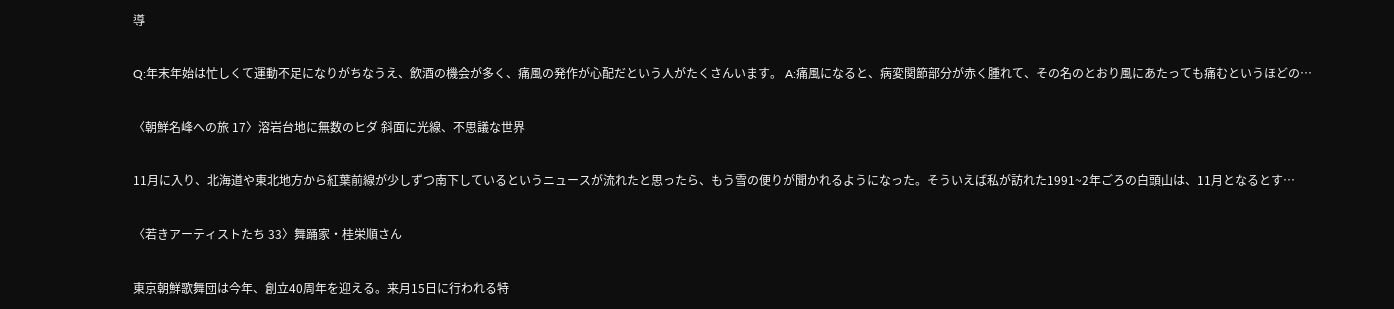導

Q:年末年始は忙しくて運動不足になりがちなうえ、飲酒の機会が多く、痛風の発作が心配だという人がたくさんいます。 A:痛風になると、病変関節部分が赤く腫れて、その名のとおり風にあたっても痛むというほどの…

〈朝鮮名峰への旅 17〉溶岩台地に無数のヒダ 斜面に光線、不思議な世界

11月に入り、北海道や東北地方から紅葉前線が少しずつ南下しているというニュースが流れたと思ったら、もう雪の便りが聞かれるようになった。そういえば私が訪れた1991~2年ごろの白頭山は、11月となるとす…

〈若きアーティストたち 33〉舞踊家・桂栄順さん

東京朝鮮歌舞団は今年、創立40周年を迎える。来月15日に行われる特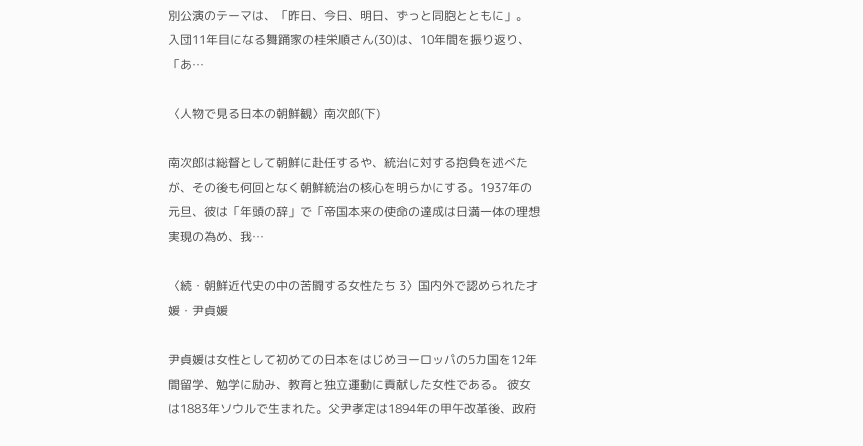別公演のテーマは、「昨日、今日、明日、ずっと同胞とともに」。 入団11年目になる舞踊家の桂栄順さん(30)は、10年間を振り返り、「あ…

〈人物で見る日本の朝鮮観〉南次郎(下)

南次郎は総督として朝鮮に赴任するや、統治に対する抱負を述べたが、その後も何回となく朝鮮統治の核心を明らかにする。1937年の元旦、彼は「年頭の辞」で「帝国本来の使命の達成は日満一体の理想実現の為め、我…

〈続・朝鮮近代史の中の苦闘する女性たち 3〉国内外で認められた才媛・尹貞媛

尹貞媛は女性として初めての日本をはじめヨーロッパの5カ国を12年間留学、勉学に励み、教育と独立運動に貢献した女性である。 彼女は1883年ソウルで生まれた。父尹孝定は1894年の甲午改革後、政府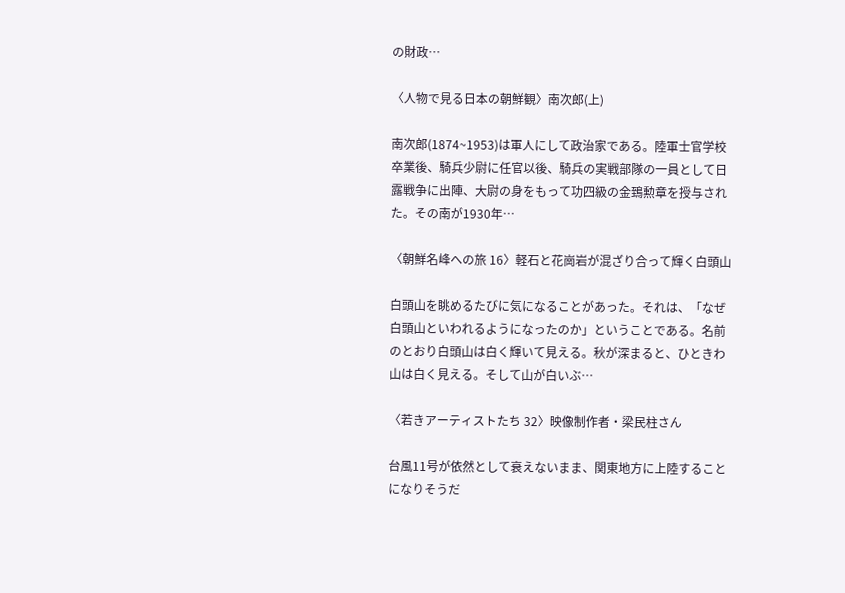の財政…

〈人物で見る日本の朝鮮観〉南次郎(上)

南次郎(1874~1953)は軍人にして政治家である。陸軍士官学校卒業後、騎兵少尉に任官以後、騎兵の実戦部隊の一員として日露戦争に出陣、大尉の身をもって功四級の金鵄勲章を授与された。その南が1930年…

〈朝鮮名峰への旅 16〉軽石と花崗岩が混ざり合って輝く白頭山

白頭山を眺めるたびに気になることがあった。それは、「なぜ白頭山といわれるようになったのか」ということである。名前のとおり白頭山は白く輝いて見える。秋が深まると、ひときわ山は白く見える。そして山が白いぶ…

〈若きアーティストたち 32〉映像制作者・梁民柱さん

台風11号が依然として衰えないまま、関東地方に上陸することになりそうだ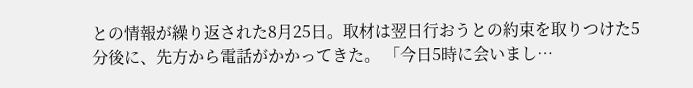との情報が繰り返された8月25日。取材は翌日行おうとの約束を取りつけた5分後に、先方から電話がかかってきた。 「今日5時に会いまし…